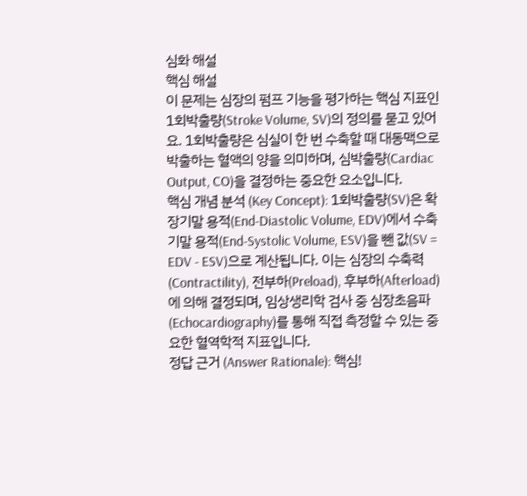심화 해설
핵심 해설
이 문제는 심장의 펌프 기능을 평가하는 핵심 지표인 1회박출량(Stroke Volume, SV)의 정의를 묻고 있어요. 1회박출량은 심실이 한 번 수축할 때 대동맥으로 박출하는 혈액의 양을 의미하며, 심박출량(Cardiac Output, CO)을 결정하는 중요한 요소입니다.
핵심 개념 분석 (Key Concept): 1회박출량(SV)은 확장기말 용적(End-Diastolic Volume, EDV)에서 수축기말 용적(End-Systolic Volume, ESV)을 뺀 값(SV = EDV - ESV)으로 계산됩니다. 이는 심장의 수축력(Contractility), 전부하(Preload), 후부하(Afterload)에 의해 결정되며, 임상생리학 검사 중 심장초음파(Echocardiography)를 통해 직접 측정할 수 있는 중요한 혈역학적 지표입니다.
정답 근거 (Answer Rationale): 핵심!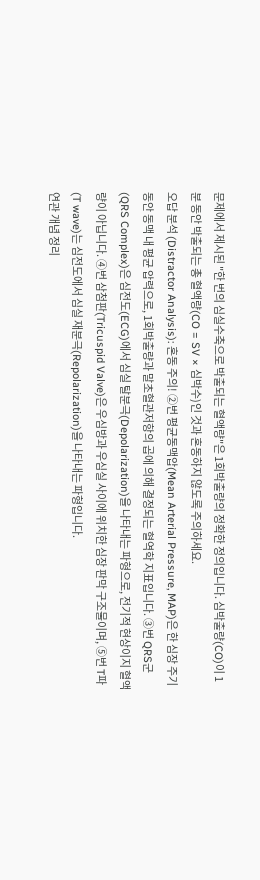문제에서 제시된 "한 번의 심실수축으로 박출되는 혈액량"은 1회박출량의 정확한 정의입니다. 심박출량(CO)이 1분 동안 박출되는 총 혈액량(CO = SV × 심박수)인 것과 혼동하지 않도록 주의하세요.
오답 분석 (Distractor Analysis): 혼동 주의! ②번 평균동맥압(Mean Arterial Pressure, MAP)은 한 심장 주기 동안 동맥 내 평균 압력으로, 1회박출량과 말초혈관저항의 곱에 의해 결정되는 혈역학 지표입니다. ③번 QRS군(QRS Complex)은 심전도(ECG)에서 심실 탈분극(Depolarization)을 나타내는 파형으로, 전기적 현상이지 혈액량이 아닙니다. ④번 삼첨판(Tricuspid Valve)은 우심방과 우심실 사이에 위치한 심장 판막 구조물이며, ⑤번 T파(T wave)는 심전도에서 심실 재분극(Repolarization)을 나타내는 파형입니다.
연관 개념 정리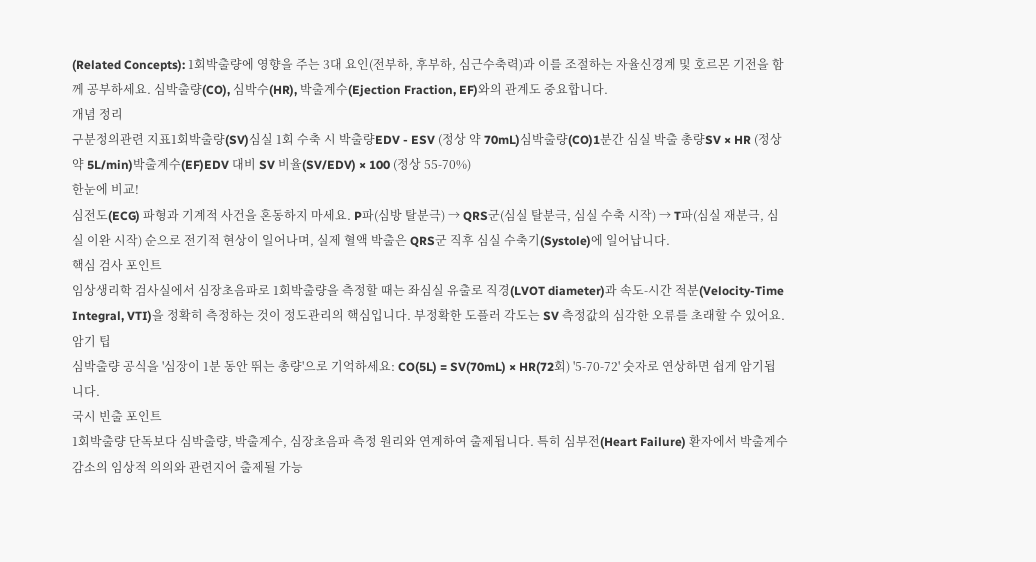(Related Concepts): 1회박출량에 영향을 주는 3대 요인(전부하, 후부하, 심근수축력)과 이를 조절하는 자율신경계 및 호르몬 기전을 함께 공부하세요. 심박출량(CO), 심박수(HR), 박출계수(Ejection Fraction, EF)와의 관계도 중요합니다.
개념 정리
구분정의관련 지표1회박출량(SV)심실 1회 수축 시 박출량EDV - ESV (정상 약 70mL)심박출량(CO)1분간 심실 박출 총량SV × HR (정상 약 5L/min)박출계수(EF)EDV 대비 SV 비율(SV/EDV) × 100 (정상 55-70%)
한눈에 비교!
심전도(ECG) 파형과 기계적 사건을 혼동하지 마세요. P파(심방 탈분극) → QRS군(심실 탈분극, 심실 수축 시작) → T파(심실 재분극, 심실 이완 시작) 순으로 전기적 현상이 일어나며, 실제 혈액 박출은 QRS군 직후 심실 수축기(Systole)에 일어납니다.
핵심 검사 포인트
임상생리학 검사실에서 심장초음파로 1회박출량을 측정할 때는 좌심실 유출로 직경(LVOT diameter)과 속도-시간 적분(Velocity-Time Integral, VTI)을 정확히 측정하는 것이 정도관리의 핵심입니다. 부정확한 도플러 각도는 SV 측정값의 심각한 오류를 초래할 수 있어요.
암기 팁
심박출량 공식을 '심장이 1분 동안 뛰는 총량'으로 기억하세요: CO(5L) = SV(70mL) × HR(72회) '5-70-72' 숫자로 연상하면 쉽게 암기됩니다.
국시 빈출 포인트
1회박출량 단독보다 심박출량, 박출계수, 심장초음파 측정 원리와 연계하여 출제됩니다. 특히 심부전(Heart Failure) 환자에서 박출계수 감소의 임상적 의의와 관련지어 출제될 가능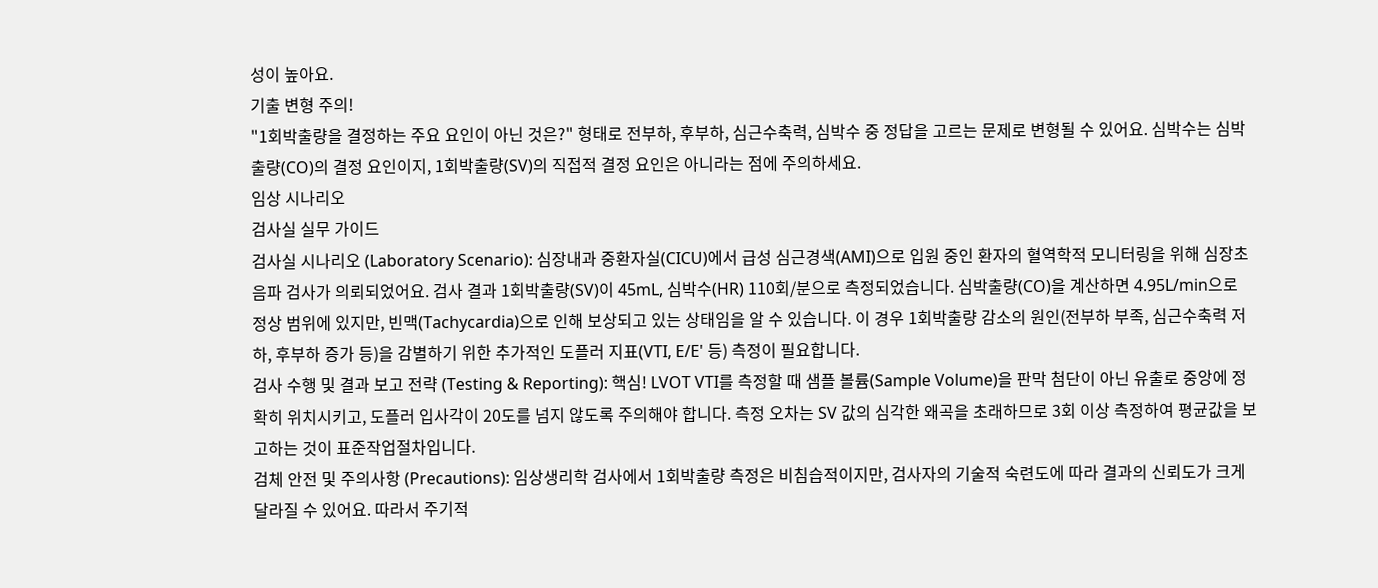성이 높아요.
기출 변형 주의!
"1회박출량을 결정하는 주요 요인이 아닌 것은?" 형태로 전부하, 후부하, 심근수축력, 심박수 중 정답을 고르는 문제로 변형될 수 있어요. 심박수는 심박출량(CO)의 결정 요인이지, 1회박출량(SV)의 직접적 결정 요인은 아니라는 점에 주의하세요.
임상 시나리오
검사실 실무 가이드
검사실 시나리오 (Laboratory Scenario): 심장내과 중환자실(CICU)에서 급성 심근경색(AMI)으로 입원 중인 환자의 혈역학적 모니터링을 위해 심장초음파 검사가 의뢰되었어요. 검사 결과 1회박출량(SV)이 45mL, 심박수(HR) 110회/분으로 측정되었습니다. 심박출량(CO)을 계산하면 4.95L/min으로 정상 범위에 있지만, 빈맥(Tachycardia)으로 인해 보상되고 있는 상태임을 알 수 있습니다. 이 경우 1회박출량 감소의 원인(전부하 부족, 심근수축력 저하, 후부하 증가 등)을 감별하기 위한 추가적인 도플러 지표(VTI, E/E' 등) 측정이 필요합니다.
검사 수행 및 결과 보고 전략 (Testing & Reporting): 핵심! LVOT VTI를 측정할 때 샘플 볼륨(Sample Volume)을 판막 첨단이 아닌 유출로 중앙에 정확히 위치시키고, 도플러 입사각이 20도를 넘지 않도록 주의해야 합니다. 측정 오차는 SV 값의 심각한 왜곡을 초래하므로 3회 이상 측정하여 평균값을 보고하는 것이 표준작업절차입니다.
검체 안전 및 주의사항 (Precautions): 임상생리학 검사에서 1회박출량 측정은 비침습적이지만, 검사자의 기술적 숙련도에 따라 결과의 신뢰도가 크게 달라질 수 있어요. 따라서 주기적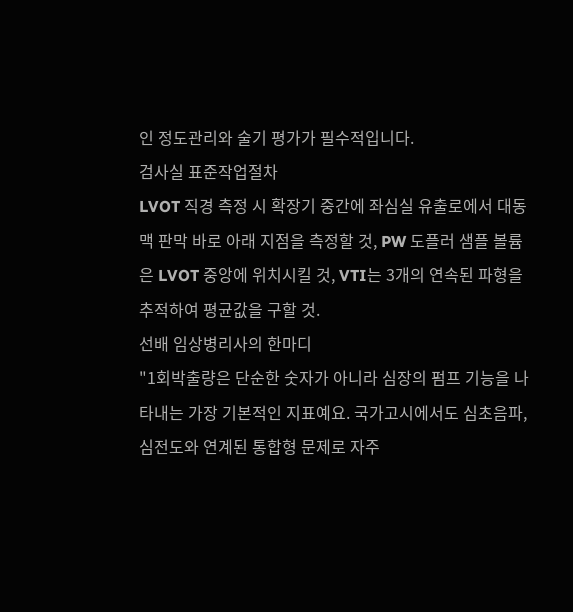인 정도관리와 술기 평가가 필수적입니다.
검사실 표준작업절차
LVOT 직경 측정 시 확장기 중간에 좌심실 유출로에서 대동맥 판막 바로 아래 지점을 측정할 것, PW 도플러 샘플 볼륨은 LVOT 중앙에 위치시킬 것, VTI는 3개의 연속된 파형을 추적하여 평균값을 구할 것.
선배 임상병리사의 한마디
"1회박출량은 단순한 숫자가 아니라 심장의 펌프 기능을 나타내는 가장 기본적인 지표예요. 국가고시에서도 심초음파, 심전도와 연계된 통합형 문제로 자주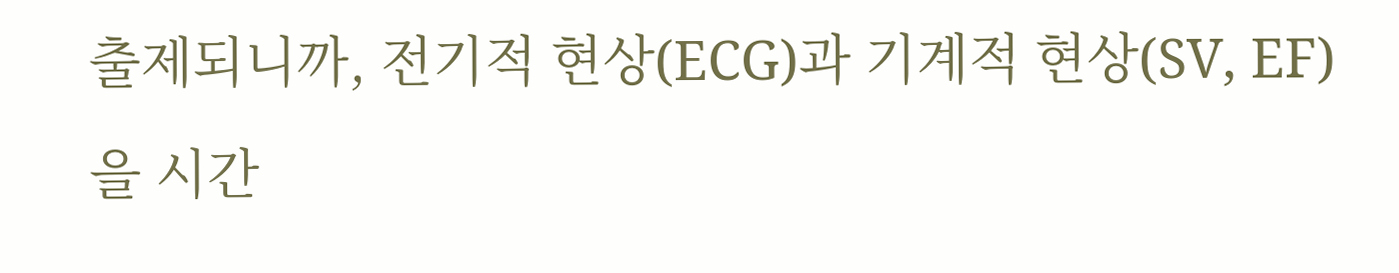출제되니까, 전기적 현상(ECG)과 기계적 현상(SV, EF)을 시간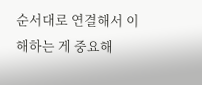순서대로 연결해서 이해하는 게 중요해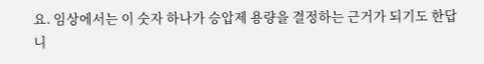요. 임상에서는 이 숫자 하나가 승압제 용량을 결정하는 근거가 되기도 한답니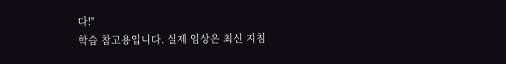다!"
학습 참고용입니다. 실제 임상은 최신 지침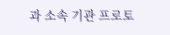과 소속 기관 프로토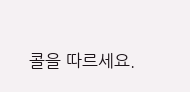콜을 따르세요.